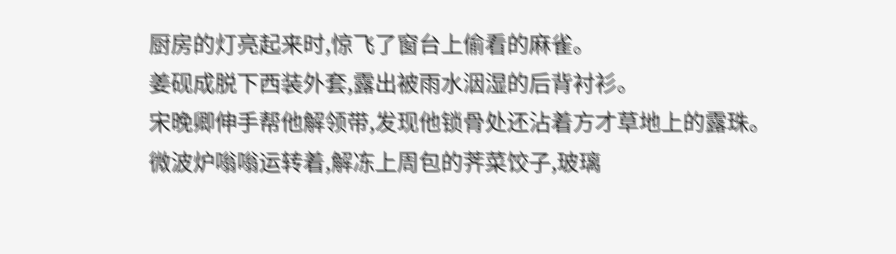厨房的灯亮起来时,惊飞了窗台上偷看的麻雀。
姜砚成脱下西装外套,露出被雨水洇湿的后背衬衫。
宋晚卿伸手帮他解领带,发现他锁骨处还沾着方才草地上的露珠。
微波炉嗡嗡运转着,解冻上周包的荠菜饺子,玻璃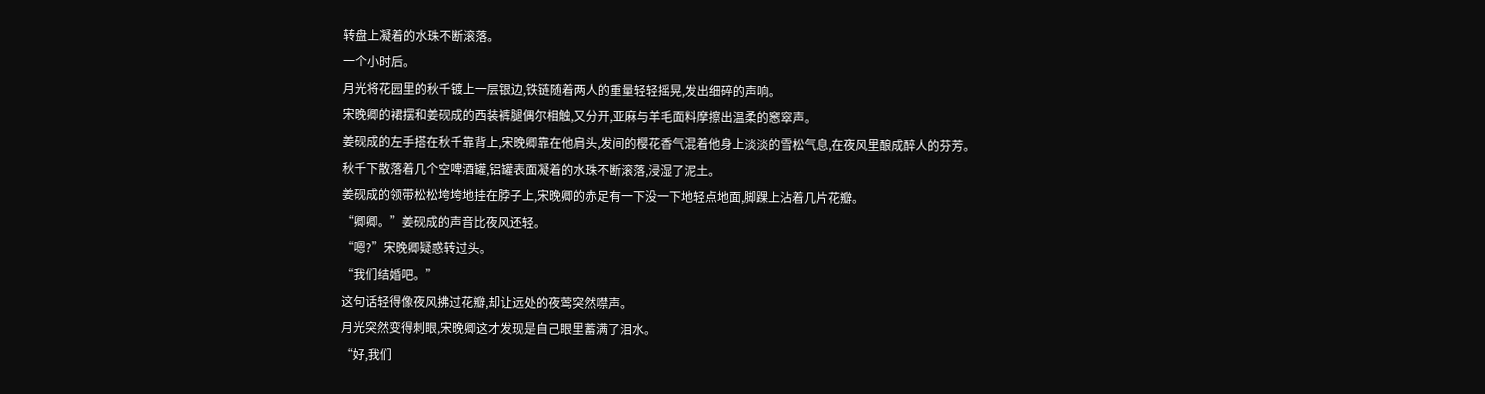转盘上凝着的水珠不断滚落。
一个小时后。
月光将花园里的秋千镀上一层银边,铁链随着两人的重量轻轻摇晃,发出细碎的声响。
宋晚卿的裙摆和姜砚成的西装裤腿偶尔相触,又分开,亚麻与羊毛面料摩擦出温柔的窸窣声。
姜砚成的左手搭在秋千靠背上,宋晚卿靠在他肩头,发间的樱花香气混着他身上淡淡的雪松气息,在夜风里酿成醉人的芬芳。
秋千下散落着几个空啤酒罐,铝罐表面凝着的水珠不断滚落,浸湿了泥土。
姜砚成的领带松松垮垮地挂在脖子上,宋晚卿的赤足有一下没一下地轻点地面,脚踝上沾着几片花瓣。
“卿卿。”姜砚成的声音比夜风还轻。
“嗯?”宋晚卿疑惑转过头。
“我们结婚吧。”
这句话轻得像夜风拂过花瓣,却让远处的夜莺突然噤声。
月光突然变得刺眼,宋晚卿这才发现是自己眼里蓄满了泪水。
“好,我们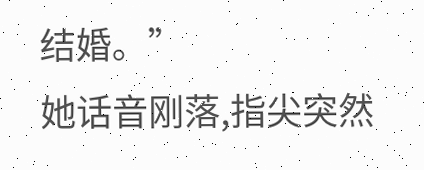结婚。”
她话音刚落,指尖突然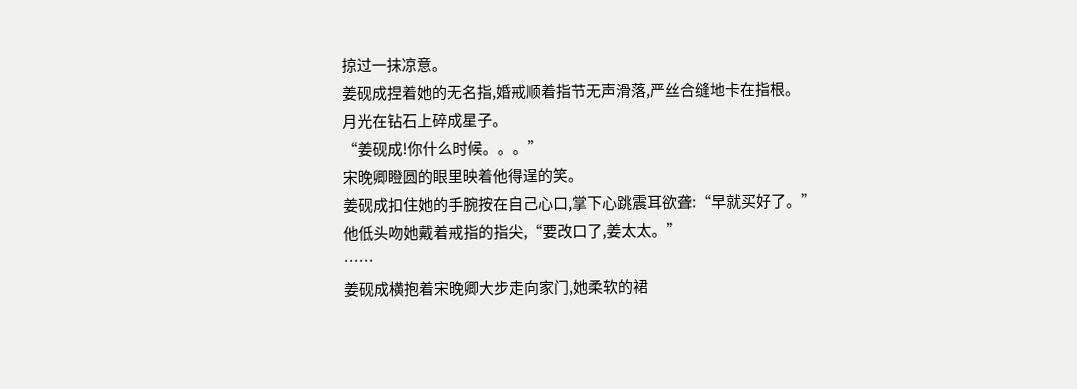掠过一抹凉意。
姜砚成捏着她的无名指,婚戒顺着指节无声滑落,严丝合缝地卡在指根。
月光在钻石上碎成星子。
“姜砚成!你什么时候。。。”
宋晚卿瞪圆的眼里映着他得逞的笑。
姜砚成扣住她的手腕按在自己心口,掌下心跳震耳欲聋:“早就买好了。”
他低头吻她戴着戒指的指尖,“要改口了,姜太太。”
……
姜砚成横抱着宋晚卿大步走向家门,她柔软的裙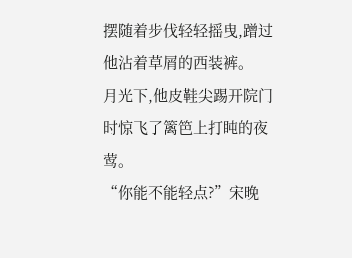摆随着步伐轻轻摇曳,蹭过他沾着草屑的西装裤。
月光下,他皮鞋尖踢开院门时惊飞了篱笆上打盹的夜莺。
“你能不能轻点?”宋晚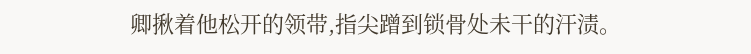卿揪着他松开的领带,指尖蹭到锁骨处未干的汗渍。